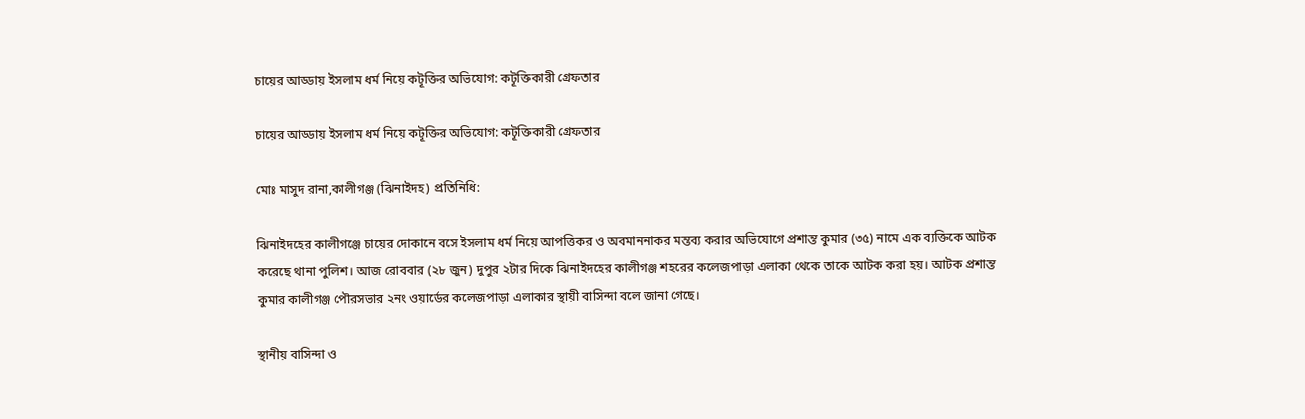চায়ের আড্ডায় ইসলাম ধর্ম নিয়ে কটূক্তির অভিযোগ: কটূক্তিকারী গ্রেফতার

চায়ের আড্ডায় ইসলাম ধর্ম নিয়ে কটূক্তির অভিযোগ: কটূক্তিকারী গ্রেফতার

মোঃ মাসুদ রানা,কালীগঞ্জ (ঝিনাইদহ) প্রতিনিধি:

ঝিনাইদহের কালীগঞ্জে চায়ের দোকানে বসে ইসলাম ধর্ম নিয়ে আপত্তিকর ও অবমাননাকর মন্তব্য করার অভিযোগে প্রশান্ত কুমার (৩৫) নামে এক ব্যক্তিকে আটক করেছে থানা পুলিশ। আজ রোববার (২৮ জুন) দুপুর ২টার দিকে ঝিনাইদহের কালীগঞ্জ শহরের কলেজপাড়া এলাকা থেকে তাকে আটক করা হয়। আটক প্রশান্ত কুমার কালীগঞ্জ পৌরসভার ২নং ওয়ার্ডের কলেজপাড়া এলাকার স্থায়ী বাসিন্দা বলে জানা গেছে।

স্থানীয় বাসিন্দা ও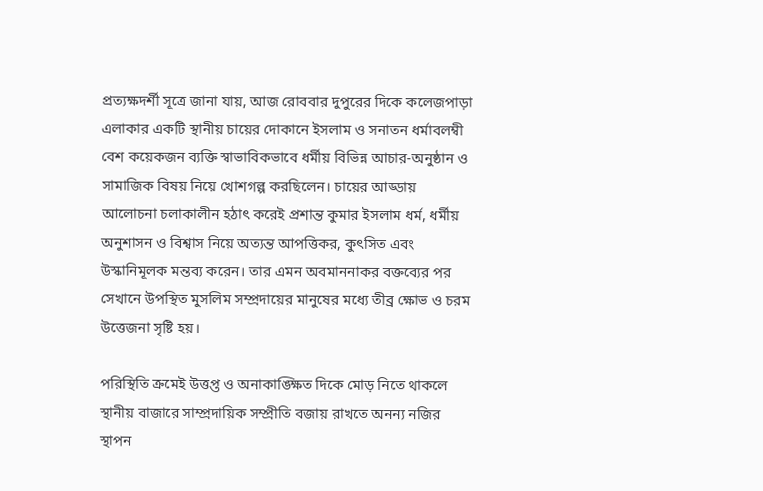প্রত্যক্ষদর্শী সূত্রে জানা যায়, আজ রোববার দুপুরের দিকে কলেজপাড়া এলাকার একটি স্থানীয় চায়ের দোকানে ইসলাম ও সনাতন ধর্মাবলম্বী বেশ কয়েকজন ব্যক্তি স্বাভাবিকভাবে ধর্মীয় বিভিন্ন আচার-অনুষ্ঠান ও সামাজিক বিষয় নিয়ে খোশগল্প করছিলেন। চায়ের আড্ডায় আলোচনা চলাকালীন হঠাৎ করেই প্রশান্ত কুমার ইসলাম ধর্ম, ধর্মীয় অনুশাসন ও বিশ্বাস নিয়ে অত্যন্ত আপত্তিকর, কুৎসিত এবং উস্কানিমূলক মন্তব্য করেন। তার এমন অবমাননাকর বক্তব্যের পর সেখানে উপস্থিত মুসলিম সম্প্রদায়ের মানুষের মধ্যে তীব্র ক্ষোভ ও চরম উত্তেজনা সৃষ্টি হয়।

পরিস্থিতি ক্রমেই উত্তপ্ত ও অনাকাঙ্ক্ষিত দিকে মোড় নিতে থাকলে স্থানীয় বাজারে সাম্প্রদায়িক সম্প্রীতি বজায় রাখতে অনন্য নজির স্থাপন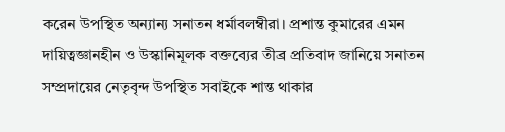করেন উপস্থিত অন্যান্য সনাতন ধর্মাবলম্বীরা। প্রশান্ত কুমারের এমন দায়িত্বজ্ঞানহীন ও উস্কানিমূলক বক্তব্যের তীব্র প্রতিবাদ জানিয়ে সনাতন সম্প্রদায়ের নেতৃবৃন্দ উপস্থিত সবাইকে শান্ত থাকার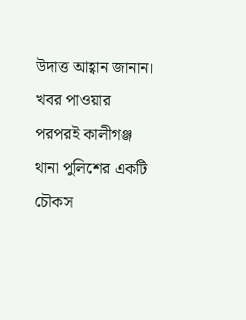উদাত্ত আহ্বান জানান। খবর পাওয়ার পরপরই কালীগঞ্জ থানা পুলিশের একটি চৌকস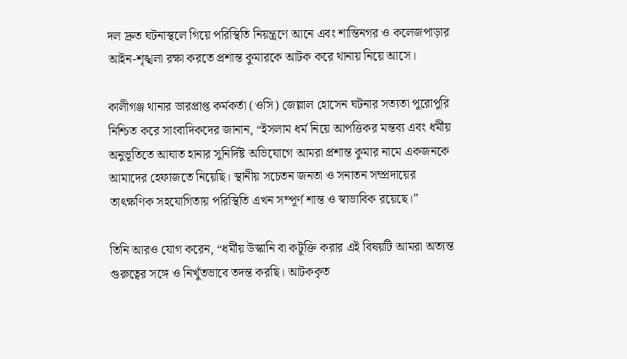দল দ্রুত ঘটনাস্থলে গিয়ে পরিস্থিতি নিয়ন্ত্রণে আনে এবং শান্তিনগর ও কলেজপাড়ার আইন-শৃঙ্খলা রক্ষা করতে প্রশান্ত কুমারকে আটক করে থানায় নিয়ে আসে।

কালীগঞ্জ থানার ভারপ্রাপ্ত কর্মকর্তা (ওসি) জেল্লাল হোসেন ঘটনার সত্যতা পুরোপুরি নিশ্চিত করে সাংবাদিকদের জানান, “ইসলাম ধর্ম নিয়ে আপত্তিকর মন্তব্য এবং ধর্মীয় অনুভূতিতে আঘাত হানার সুনির্দিষ্ট অভিযোগে আমরা প্রশান্ত কুমার নামে একজনকে আমাদের হেফাজতে নিয়েছি। স্থানীয় সচেতন জনতা ও সনাতন সম্প্রদায়ের তাৎক্ষণিক সহযোগিতায় পরিস্থিতি এখন সম্পূর্ণ শান্ত ও স্বাভাবিক রয়েছে।”

তিনি আরও যোগ করেন, “ধর্মীয় উস্কানি বা কটূক্তি করার এই বিষয়টি আমরা অত্যন্ত গুরুত্বের সঙ্গে ও নিখুঁতভাবে তদন্ত করছি। আটককৃত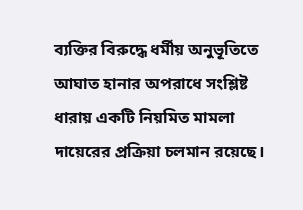ব্যক্তির বিরুদ্ধে ধর্মীয় অনুভূতিতে আঘাত হানার অপরাধে সংশ্লিষ্ট ধারায় একটি নিয়মিত মামলা দায়েরের প্রক্রিয়া চলমান রয়েছে।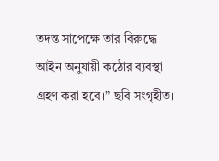তদন্ত সাপেক্ষে তার বিরুদ্ধে আইন অনুযায়ী কঠোর ব্যবস্থা গ্রহণ করা হবে।” ছবি সংগৃহীত।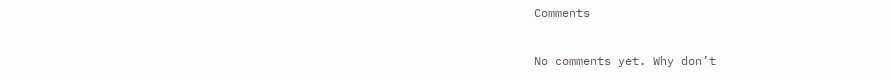Comments

No comments yet. Why don’t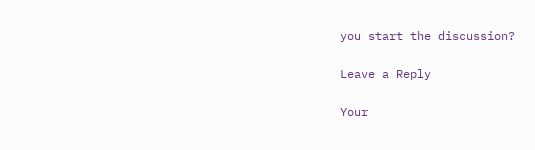you start the discussion?

Leave a Reply

Your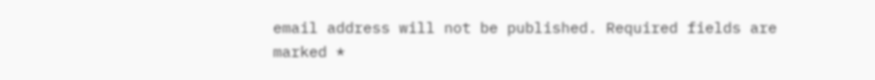email address will not be published. Required fields are marked *